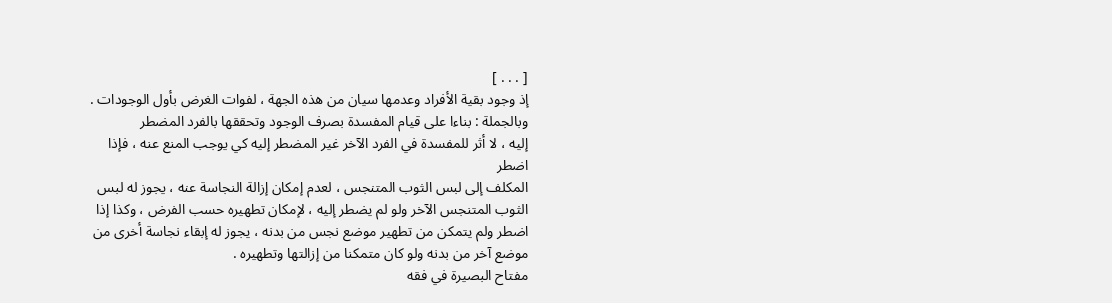[ . . . ]
إذ وجود بقية الأفراد وعدمها سيان من هذه الجهة ، لفوات الغرض بأول الوجودات .
وبالجملة : بناءا على قيام المفسدة بصرف الوجود وتحققها بالفرد المضطر
إليه ، لا أثر للمفسدة في الفرد الآخر غير المضطر إليه كي يوجب المنع عنه ، فإذا اضطر
المكلف إلى لبس الثوب المتنجس ، لعدم إمكان إزالة النجاسة عنه ، يجوز له لبس
الثوب المتنجس الآخر ولو لم يضطر إليه ، لإمكان تطهيره حسب الفرض ، وكذا إذا
اضطر ولم يتمكن من تطهير موضع نجس من بدنه ، يجوز له إبقاء نجاسة أخرى من
موضع آخر من بدنه ولو كان متمكنا من إزالتها وتطهيره .
مفتاح البصيرة في فقه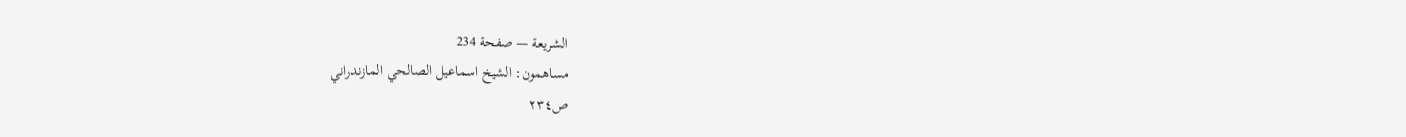الشريعة — صفحة 234
مساهمون: الشيخ اسماعيل الصالحي المازندراني
ص٢٣٤